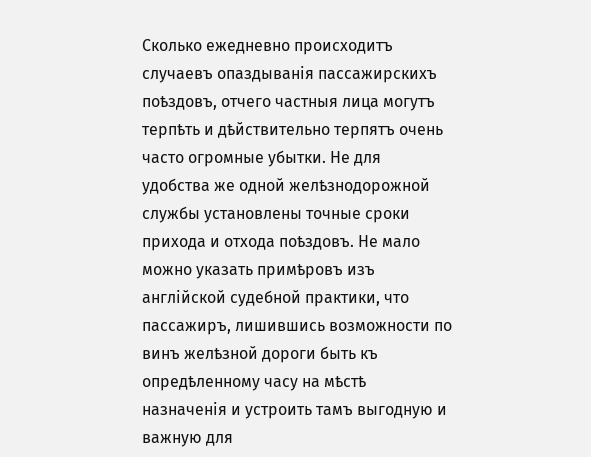Сколько ежедневно происходитъ случаевъ опаздыванія пассажирскихъ поѣздовъ, отчего частныя лица могутъ терпѣть и дѣйствительно терпятъ очень часто огромные убытки. Не для удобства же одной желѣзнодорожной службы установлены точные сроки прихода и отхода поѣздовъ. Не мало можно указать примѣровъ изъ англійской судебной практики, что пассажиръ, лишившись возможности по винъ желѣзной дороги быть къ опредѣленному часу на мѣстѣ назначенія и устроить тамъ выгодную и важную для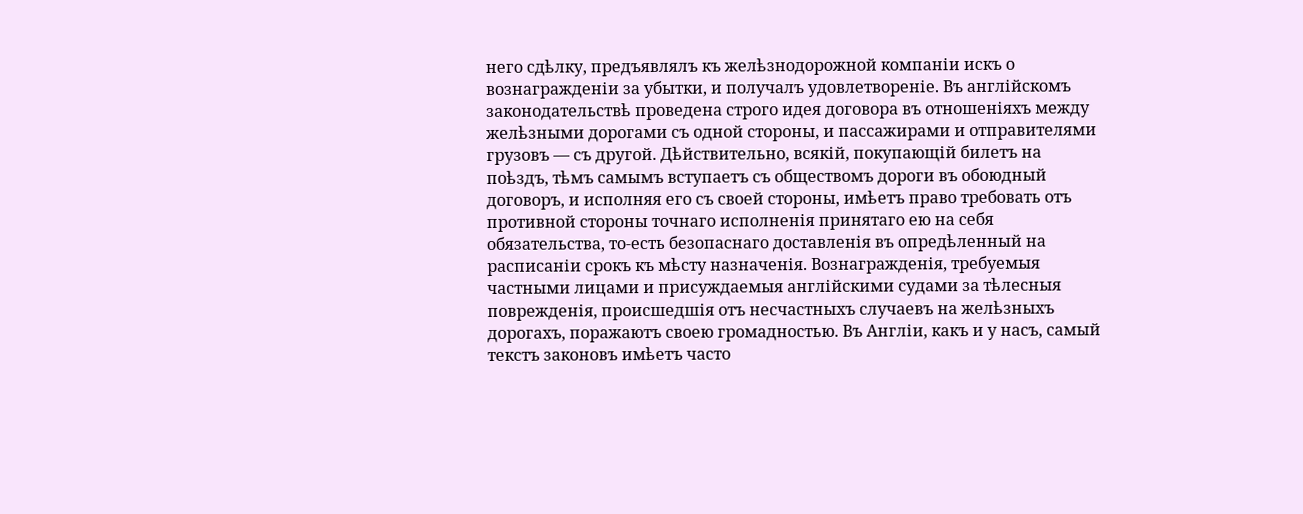него сдѣлку, предъявлялъ къ желѣзнодорожной компаніи искъ о вознагражденіи за убытки, и получалъ удовлетвореніе. Въ англійскомъ законодательствѣ проведена строго идея договора въ отношеніяхъ между желѣзными дорогами съ одной стороны, и пассажирами и отправителями грузовъ — съ другой. Дѣйствительно, всякій, покупающій билетъ на поѣздъ, тѣмъ самымъ вступаетъ съ обществомъ дороги въ обоюдный договоръ, и исполняя его съ своей стороны, имѣетъ право требовать отъ противной стороны точнаго исполненія принятаго ею на себя обязательства, то-есть безопаснаго доставленія въ опредѣленный на расписаніи срокъ къ мѣсту назначенія. Вознагражденія, требуемыя частными лицами и присуждаемыя англійскими судами за тѣлесныя поврежденія, происшедшія отъ несчастныхъ случаевъ на желѣзныхъ дорогахъ, поражаютъ своею громадностью. Въ Англіи, какъ и у насъ, самый текстъ законовъ имѣетъ часто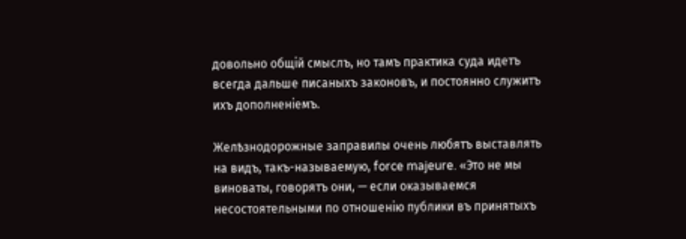довольно общій смыслъ, но тамъ практика суда идетъ всегда дальше писаныхъ законовъ, и постоянно служитъ ихъ дополненіемъ.

Желѣзнодорожные заправилы очень любятъ выставлять на видъ, такъ-называемую, force majeure. «Это не мы виноваты, говорятъ они, — если оказываемся несостоятельными по отношенію публики въ принятыхъ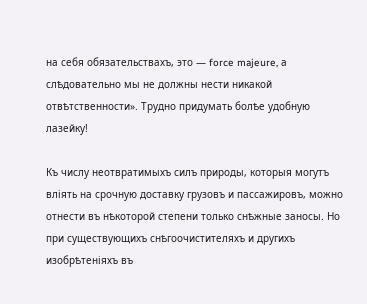на себя обязательствахъ, это — force majeure, а слѣдовательно мы не должны нести никакой отвѣтственности». Трудно придумать болѣе удобную лазейку!

Къ числу неотвратимыхъ силъ природы, которыя могутъ вліять на срочную доставку грузовъ и пассажировъ, можно отнести въ нѣкоторой степени только снѣжные заносы. Но при существующихъ снѣгоочистителяхъ и другихъ изобрѣтеніяхъ въ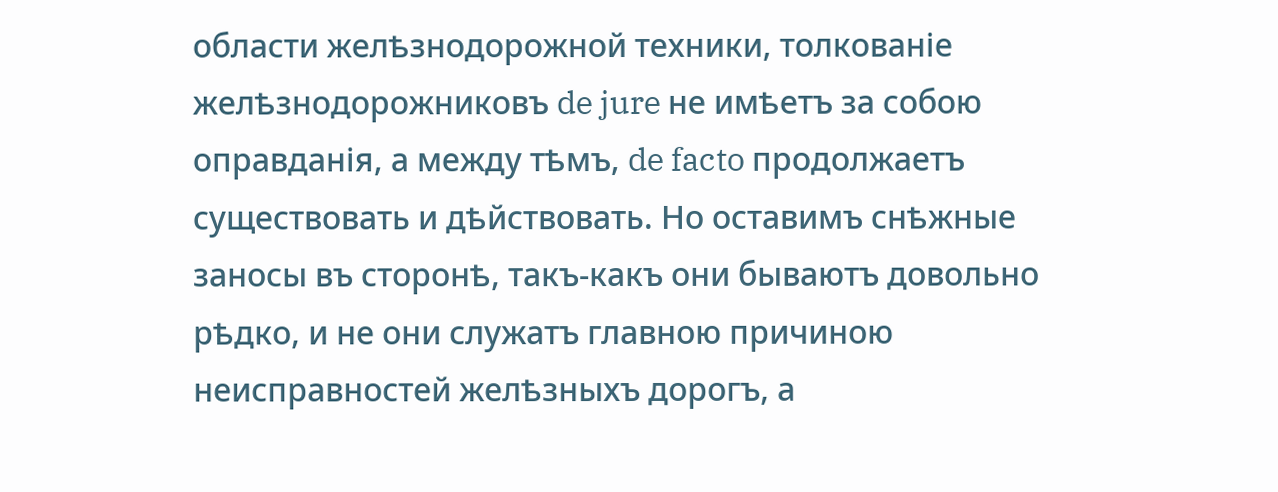области желѣзнодорожной техники, толкованіе желѣзнодорожниковъ de jure не имѣетъ за собою оправданія, а между тѣмъ, de facto продолжаетъ существовать и дѣйствовать. Но оставимъ снѣжные заносы въ сторонѣ, такъ-какъ они бываютъ довольно рѣдко, и не они служатъ главною причиною неисправностей желѣзныхъ дорогъ, а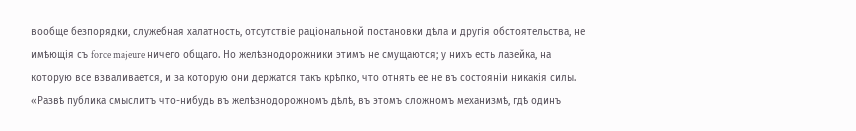вообще безпорядки, служебная халатность, отсутствіе раціональной постановки дѣла и другія обстоятельства, не имѣющія съ force majeure ничего общаго. Но желѣзнодорожники этимъ не смущаются; у нихъ есть лазейка, на которую все взваливается, и за которую они держатся такъ крѣпко, что отнять ее не въ состояніи никакія силы. «Развѣ публика смыслитъ что-нибудь въ желѣзнодорожномъ дѣлѣ, въ этомъ сложномъ механизмѣ, гдѣ одинъ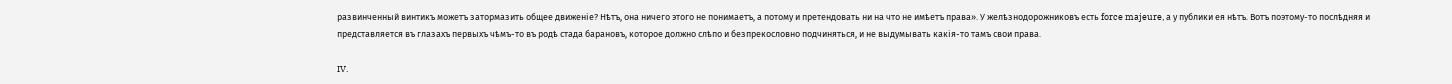развинченный винтикъ можетъ затормазить общее движеніе? Нѣтъ, она ничего этого не понимаетъ, а потому и претендовать ни на что не имѣетъ права». У желѣзнодорожниковъ есть force majeure, а у публики ея нѣтъ. Вотъ поэтому-то послѣдняя и представляется въ глазахъ первыхъ чѣмъ-то въ родѣ стада барановъ, которое должно слѣпо и безпрекословно подчиняться, и не выдумывать какія-то тамъ свои права.

IV.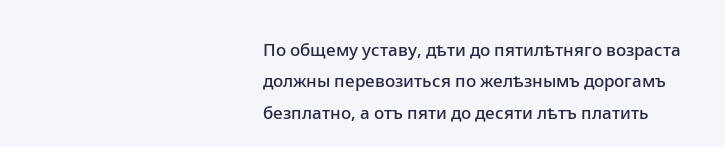По общему уставу, дѣти до пятилѣтняго возраста должны перевозиться по желѣзнымъ дорогамъ безплатно, а отъ пяти до десяти лѣтъ платить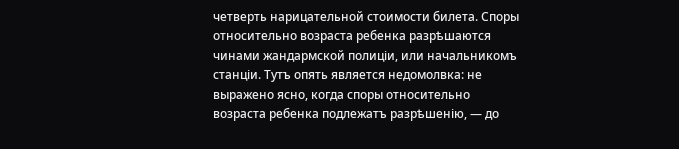четверть нарицательной стоимости билета. Споры относительно возраста ребенка разрѣшаются чинами жандармской полиціи, или начальникомъ станціи. Тутъ опять является недомолвка: не выражено ясно, когда споры относительно возраста ребенка подлежатъ разрѣшенію, — до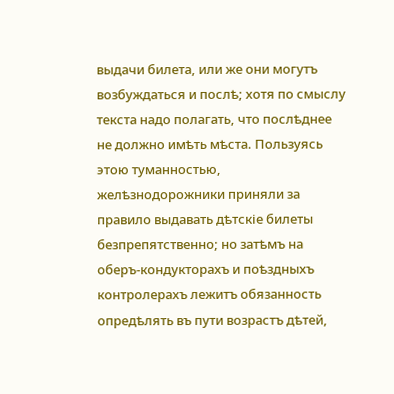выдачи билета, или же они могутъ возбуждаться и послѣ; хотя по смыслу текста надо полагать, что послѣднее не должно имѣть мѣста. Пользуясь этою туманностью, желѣзнодорожники приняли за правило выдавать дѣтскіе билеты безпрепятственно; но затѣмъ на оберъ-кондукторахъ и поѣздныхъ контролерахъ лежитъ обязанность опредѣлять въ пути возрастъ дѣтей,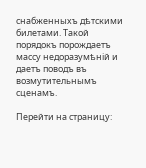снабженныхъ дѣтскими билетами. Такой порядокъ порождаетъ массу недоразумѣній и даетъ поводъ въ возмутительнымъ сценамъ.

Перейти на страницу: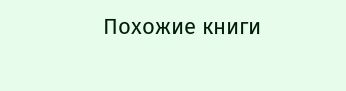Похожие книги